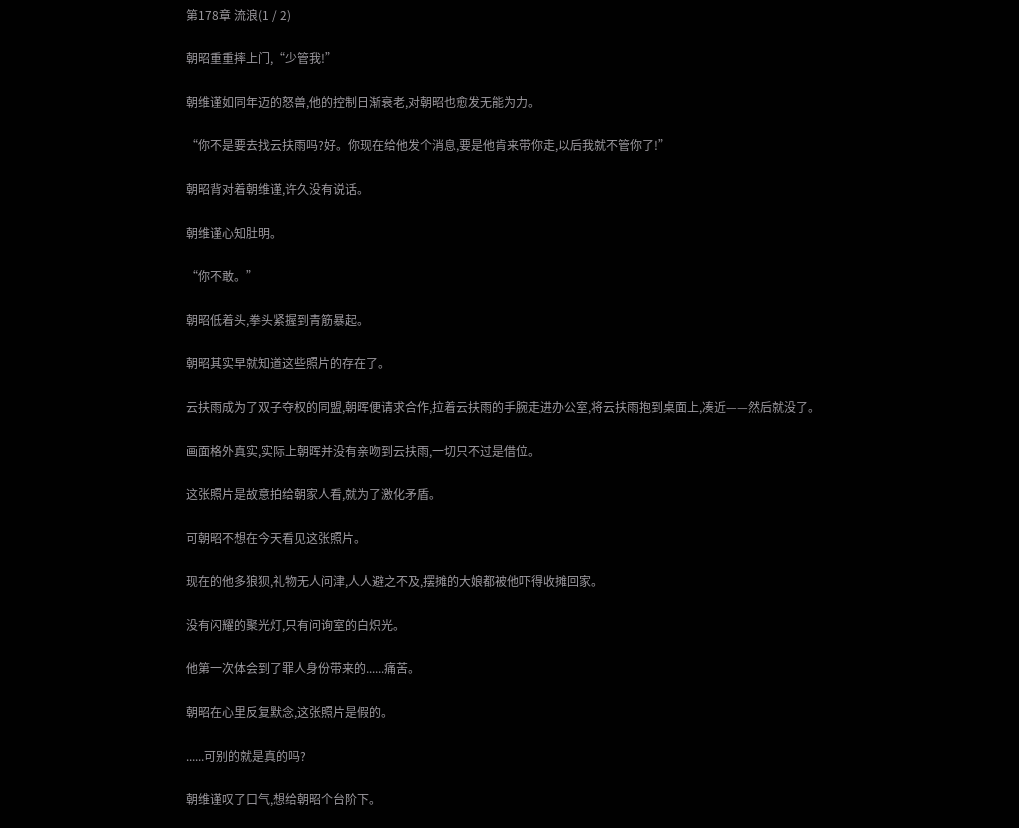第178章 流浪(1 / 2)

朝昭重重摔上门,“少管我!”

朝维谨如同年迈的怒兽,他的控制日渐衰老,对朝昭也愈发无能为力。

“你不是要去找云扶雨吗?好。你现在给他发个消息,要是他肯来带你走,以后我就不管你了!”

朝昭背对着朝维谨,许久没有说话。

朝维谨心知肚明。

“你不敢。”

朝昭低着头,拳头紧握到青筋暴起。

朝昭其实早就知道这些照片的存在了。

云扶雨成为了双子夺权的同盟,朝晖便请求合作,拉着云扶雨的手腕走进办公室,将云扶雨抱到桌面上,凑近——然后就没了。

画面格外真实,实际上朝晖并没有亲吻到云扶雨,一切只不过是借位。

这张照片是故意拍给朝家人看,就为了激化矛盾。

可朝昭不想在今天看见这张照片。

现在的他多狼狈,礼物无人问津,人人避之不及,摆摊的大娘都被他吓得收摊回家。

没有闪耀的聚光灯,只有问询室的白炽光。

他第一次体会到了罪人身份带来的......痛苦。

朝昭在心里反复默念,这张照片是假的。

......可别的就是真的吗?

朝维谨叹了口气,想给朝昭个台阶下。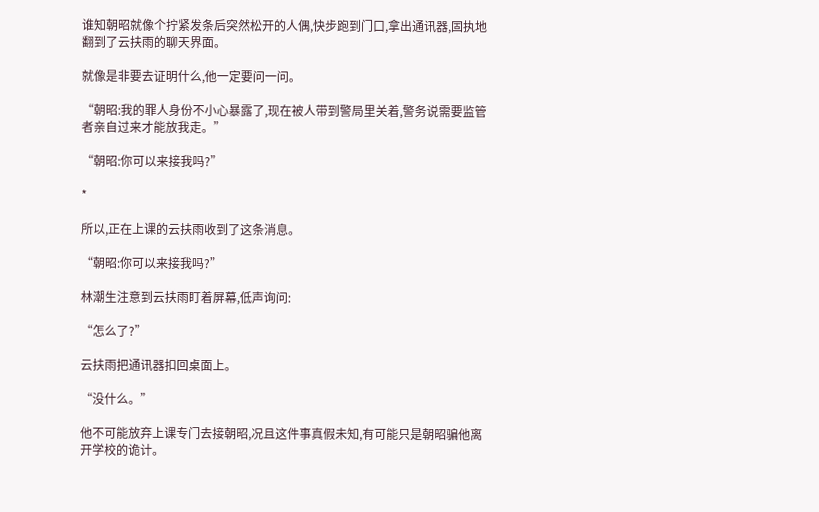谁知朝昭就像个拧紧发条后突然松开的人偶,快步跑到门口,拿出通讯器,固执地翻到了云扶雨的聊天界面。

就像是非要去证明什么,他一定要问一问。

“朝昭:我的罪人身份不小心暴露了,现在被人带到警局里关着,警务说需要监管者亲自过来才能放我走。”

“朝昭:你可以来接我吗?”

*

所以,正在上课的云扶雨收到了这条消息。

“朝昭:你可以来接我吗?”

林潮生注意到云扶雨盯着屏幕,低声询问:

“怎么了?”

云扶雨把通讯器扣回桌面上。

“没什么。”

他不可能放弃上课专门去接朝昭,况且这件事真假未知,有可能只是朝昭骗他离开学校的诡计。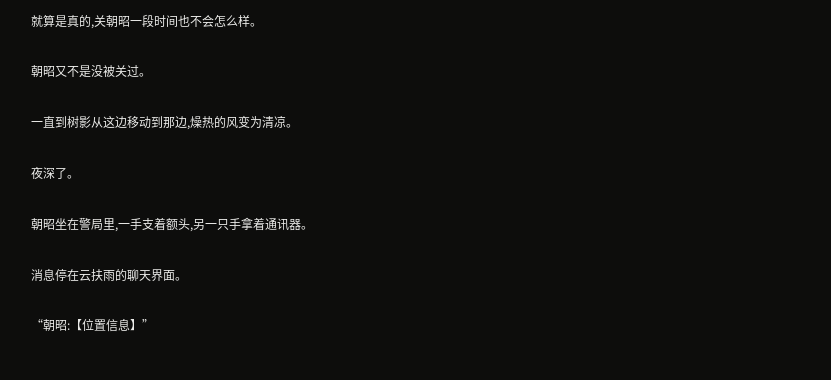就算是真的,关朝昭一段时间也不会怎么样。

朝昭又不是没被关过。

一直到树影从这边移动到那边,燥热的风变为清凉。

夜深了。

朝昭坐在警局里,一手支着额头,另一只手拿着通讯器。

消息停在云扶雨的聊天界面。

“朝昭:【位置信息】”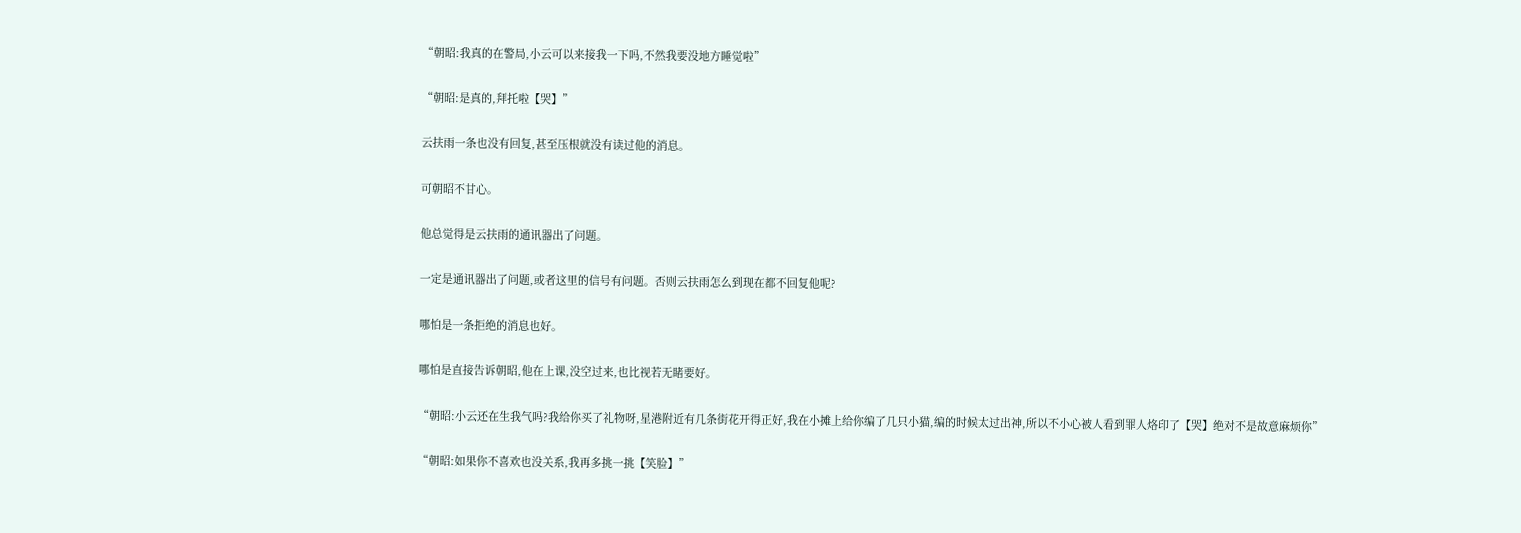“朝昭:我真的在警局,小云可以来接我一下吗,不然我要没地方睡觉啦”

“朝昭:是真的,拜托啦【哭】”

云扶雨一条也没有回复,甚至压根就没有读过他的消息。

可朝昭不甘心。

他总觉得是云扶雨的通讯器出了问题。

一定是通讯器出了问题,或者这里的信号有问题。否则云扶雨怎么到现在都不回复他呢?

哪怕是一条拒绝的消息也好。

哪怕是直接告诉朝昭,他在上课,没空过来,也比视若无睹要好。

“朝昭:小云还在生我气吗?我给你买了礼物呀,星港附近有几条街花开得正好,我在小摊上给你编了几只小猫,编的时候太过出神,所以不小心被人看到罪人烙印了【哭】绝对不是故意麻烦你”

“朝昭:如果你不喜欢也没关系,我再多挑一挑【笑脸】”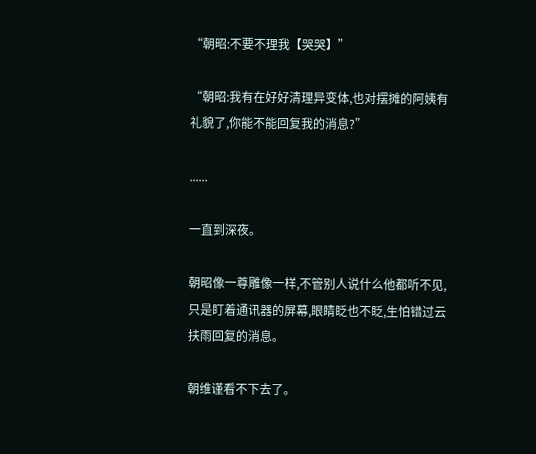“朝昭:不要不理我【哭哭】”

“朝昭:我有在好好清理异变体,也对摆摊的阿姨有礼貌了,你能不能回复我的消息?”

......

一直到深夜。

朝昭像一尊雕像一样,不管别人说什么他都听不见,只是盯着通讯器的屏幕,眼睛眨也不眨,生怕错过云扶雨回复的消息。

朝维谨看不下去了。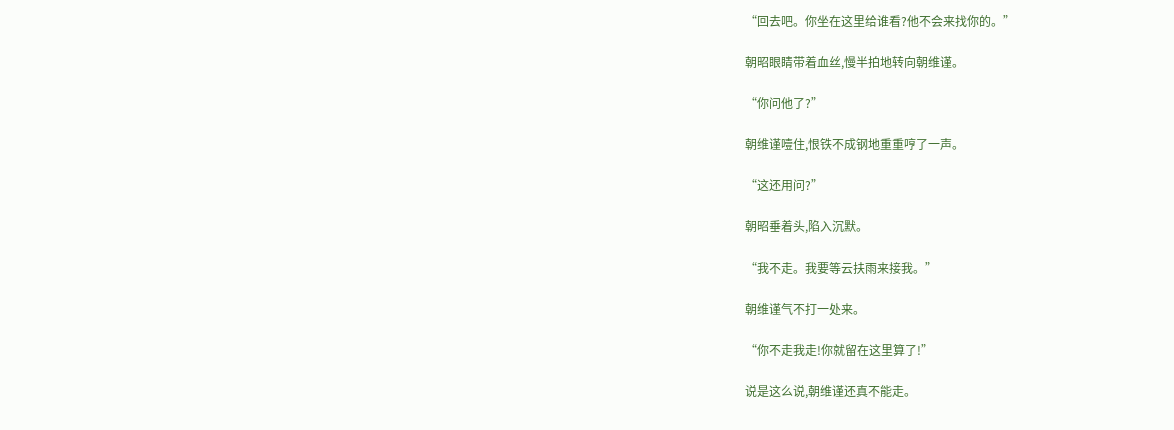“回去吧。你坐在这里给谁看?他不会来找你的。”

朝昭眼睛带着血丝,慢半拍地转向朝维谨。

“你问他了?”

朝维谨噎住,恨铁不成钢地重重哼了一声。

“这还用问?”

朝昭垂着头,陷入沉默。

“我不走。我要等云扶雨来接我。”

朝维谨气不打一处来。

“你不走我走!你就留在这里算了!”

说是这么说,朝维谨还真不能走。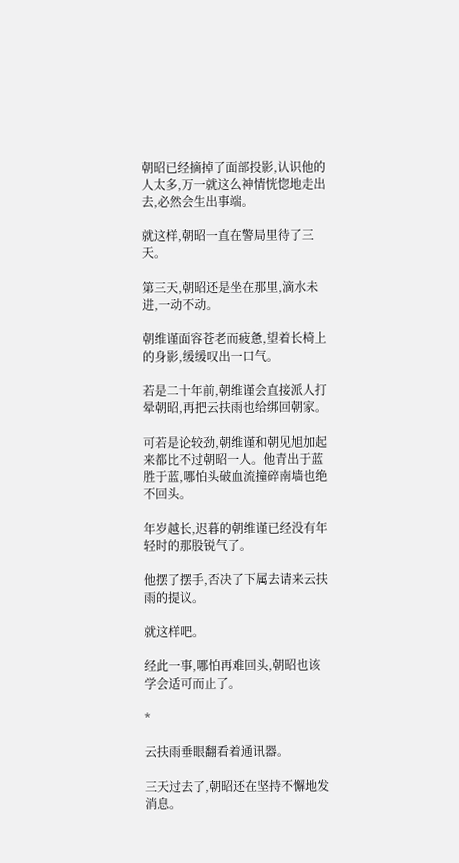朝昭已经摘掉了面部投影,认识他的人太多,万一就这么神情恍惚地走出去,必然会生出事端。

就这样,朝昭一直在警局里待了三天。

第三天,朝昭还是坐在那里,滴水未进,一动不动。

朝维谨面容苍老而疲惫,望着长椅上的身影,缓缓叹出一口气。

若是二十年前,朝维谨会直接派人打晕朝昭,再把云扶雨也给绑回朝家。

可若是论较劲,朝维谨和朝见旭加起来都比不过朝昭一人。他青出于蓝胜于蓝,哪怕头破血流撞碎南墙也绝不回头。

年岁越长,迟暮的朝维谨已经没有年轻时的那股锐气了。

他摆了摆手,否决了下属去请来云扶雨的提议。

就这样吧。

经此一事,哪怕再难回头,朝昭也该学会适可而止了。

*

云扶雨垂眼翻看着通讯器。

三天过去了,朝昭还在坚持不懈地发消息。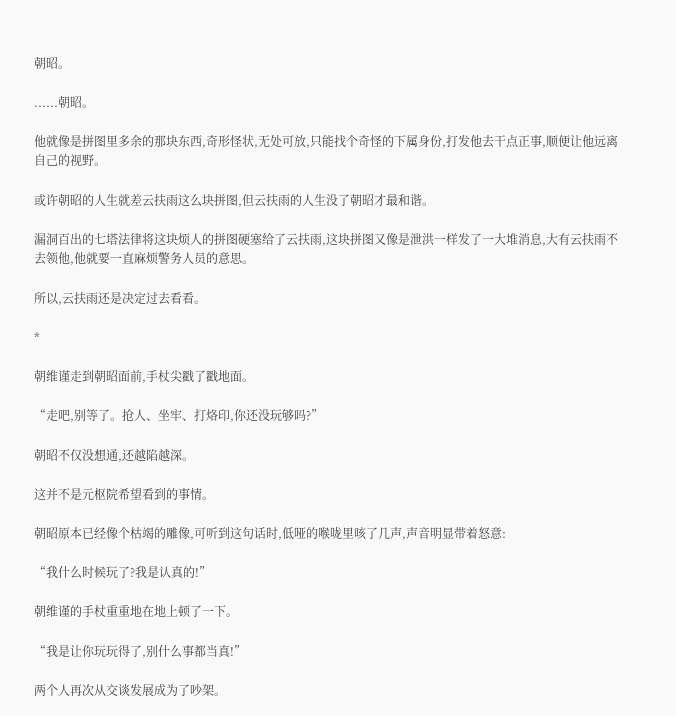朝昭。

......朝昭。

他就像是拼图里多余的那块东西,奇形怪状,无处可放,只能找个奇怪的下属身份,打发他去干点正事,顺便让他远离自己的视野。

或许朝昭的人生就差云扶雨这么块拼图,但云扶雨的人生没了朝昭才最和谐。

漏洞百出的七塔法律将这块烦人的拼图硬塞给了云扶雨,这块拼图又像是泄洪一样发了一大堆消息,大有云扶雨不去领他,他就要一直麻烦警务人员的意思。

所以,云扶雨还是决定过去看看。

*

朝维谨走到朝昭面前,手杖尖戳了戳地面。

“走吧,别等了。抢人、坐牢、打烙印,你还没玩够吗?”

朝昭不仅没想通,还越陷越深。

这并不是元枢院希望看到的事情。

朝昭原本已经像个枯竭的雕像,可听到这句话时,低哑的喉咙里咳了几声,声音明显带着怒意:

“我什么时候玩了?我是认真的!”

朝维谨的手杖重重地在地上顿了一下。

“我是让你玩玩得了,别什么事都当真!”

两个人再次从交谈发展成为了吵架。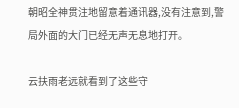朝昭全神贯注地留意着通讯器,没有注意到,警局外面的大门已经无声无息地打开。

云扶雨老远就看到了这些守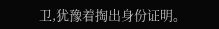卫,犹豫着掏出身份证明。